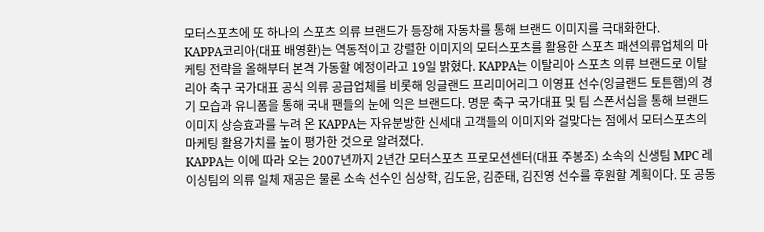모터스포츠에 또 하나의 스포츠 의류 브랜드가 등장해 자동차를 통해 브랜드 이미지를 극대화한다.
KAPPA코리아(대표 배영환)는 역동적이고 강렬한 이미지의 모터스포츠를 활용한 스포츠 패션의류업체의 마케팅 전략을 올해부터 본격 가동할 예정이라고 19일 밝혔다. KAPPA는 이탈리아 스포츠 의류 브랜드로 이탈리아 축구 국가대표 공식 의류 공급업체를 비롯해 잉글랜드 프리미어리그 이영표 선수(잉글랜드 토튼햄)의 경기 모습과 유니폼을 통해 국내 팬들의 눈에 익은 브랜드다. 명문 축구 국가대표 및 팀 스폰서십을 통해 브랜드 이미지 상승효과를 누려 온 KAPPA는 자유분방한 신세대 고객들의 이미지와 걸맞다는 점에서 모터스포츠의 마케팅 활용가치를 높이 평가한 것으로 알려졌다.
KAPPA는 이에 따라 오는 2007년까지 2년간 모터스포츠 프로모션센터(대표 주봉조) 소속의 신생팀 MPC 레이싱팀의 의류 일체 재공은 물론 소속 선수인 심상학, 김도윤, 김준태, 김진영 선수를 후원할 계획이다. 또 공동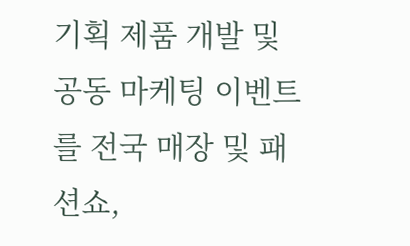기획 제품 개발 및 공동 마케팅 이벤트를 전국 매장 및 패션쇼,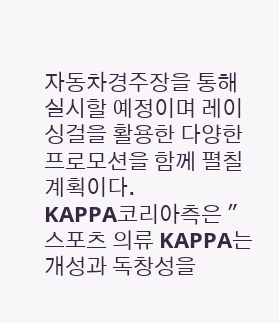자동차경주장을 통해 실시할 예정이며 레이싱걸을 활용한 다양한 프로모션을 함께 펼칠 계획이다.
KAPPA코리아측은 "스포츠 의류 KAPPA는 개성과 독창성을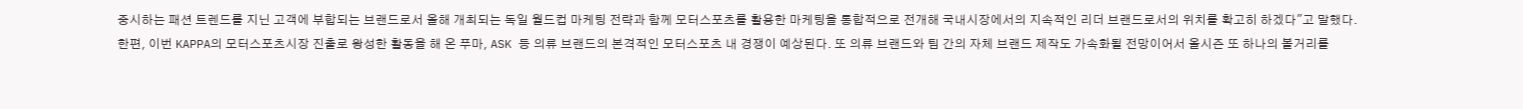중시하는 패션 트렌드를 지닌 고객에 부합되는 브랜드로서 올해 개최되는 독일 월드컵 마케팅 전략과 함께 모터스포츠를 활용한 마케팅을 통합적으로 전개해 국내시장에서의 지속적인 리더 브랜드로서의 위치를 확고히 하겠다"고 말했다.
한편, 이번 KAPPA의 모터스포츠시장 진출로 왕성한 활동을 해 온 푸마, ASK 등 의류 브랜드의 본격적인 모터스포츠 내 경쟁이 예상된다. 또 의류 브랜드와 팀 간의 자체 브랜드 제작도 가속화될 전망이어서 올시즌 또 하나의 볼거리를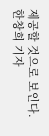제공할 것으로 보인다.
한창희 기자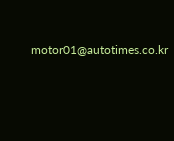motor01@autotimes.co.kr